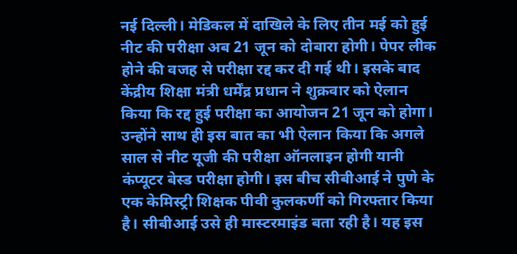नई दिल्ली। मेडिकल में दाखिले के लिए तीन मई को हुई नीट की परीक्षा अब 21 जून को दोबारा होगी। पेपर लीक होने की वजह से परीक्षा रद्द कर दी गई थी। इसके बाद केंद्रीय शिक्षा मंत्री धर्मेंद्र प्रधान ने शुक्रवार को ऐलान किया कि रद्द हुई परीक्षा का आयोजन 21 जून को होगा। उन्होंने साथ ही इस बात का भी ऐलान किया कि अगले साल से नीट यूजी की परीक्षा ऑनलाइन होगी यानी कंप्यूटर बेस्ड परीक्षा होगी। इस बीच सीबीआई ने पुणे के एक केमिस्ट्री शिक्षक पीवी कुलकर्णी को गिरफ्तार किया है। सीबीआई उसे ही मास्टरमाइंड बता रही है। यह इस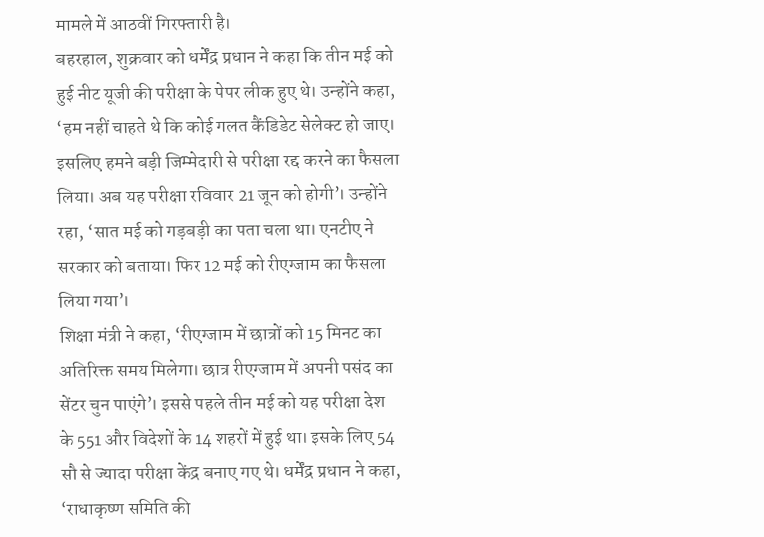मामले में आठवीं गिरफ्तारी है।
बहरहाल, शुक्रवार को धर्मेंद्र प्रधान ने कहा कि तीन मई को हुई नीट यूजी की परीक्षा के पेपर लीक हुए थे। उन्होंने कहा, ‘हम नहीं चाहते थे कि कोई गलत कैंडिडेट सेलेक्ट हो जाए। इसलिए हमने बड़ी जिम्मेदारी से परीक्षा रद्द करने का फैसला लिया। अब यह परीक्षा रविवार 21 जून को होगी’। उन्होंने रहा, ‘सात मई को गड़बड़ी का पता चला था। एनटीए ने सरकार को बताया। फिर 12 मई को रीएग्जाम का फैसला लिया गया’।
शिक्षा मंत्री ने कहा, ‘रीएग्जाम में छात्रों को 15 मिनट का अतिरिक्त समय मिलेगा। छात्र रीएग्जाम में अपनी पसंद का सेंटर चुन पाएंगे’। इससे पहले तीन मई को यह परीक्षा देश के 551 और विदेशों के 14 शहरों में हुई था। इसके लिए 54 सौ से ज्यादा परीक्षा केंद्र बनाए गए थे। धर्मेंद्र प्रधान ने कहा, ‘राधाकृष्ण समिति की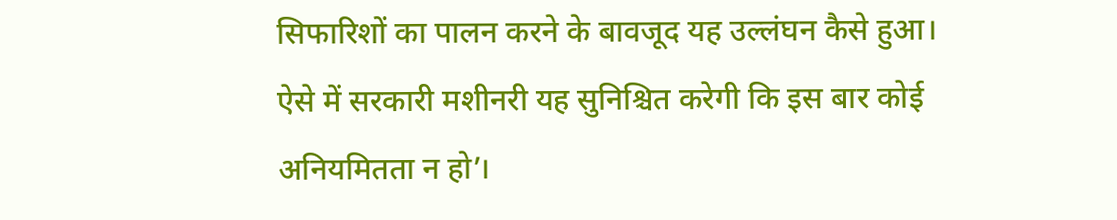सिफारिशों का पालन करने के बावजूद यह उल्लंघन कैसे हुआ। ऐसे में सरकारी मशीनरी यह सुनिश्चित करेगी कि इस बार कोई अनियमितता न हो’।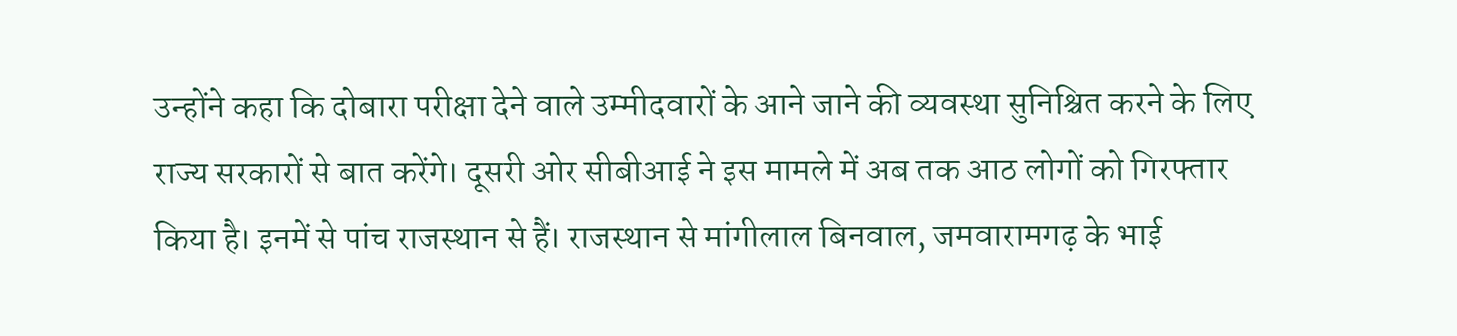उन्होंने कहा कि दोबारा परीक्षा देने वाले उम्मीदवारों के आने जाने की व्यवस्था सुनिश्चित करने के लिए राज्य सरकारों से बात करेंगे। दूसरी ओर सीबीआई ने इस मामले में अब तक आठ लोगों को गिरफ्तार किया है। इनमें से पांच राजस्थान से हैं। राजस्थान से मांगीलाल बिनवाल, जमवारामगढ़ के भाई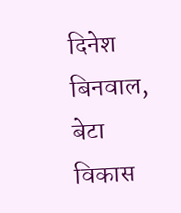दिनेश बिनवाल, बेटा विकास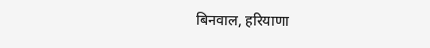बिनवाल, हरियाणा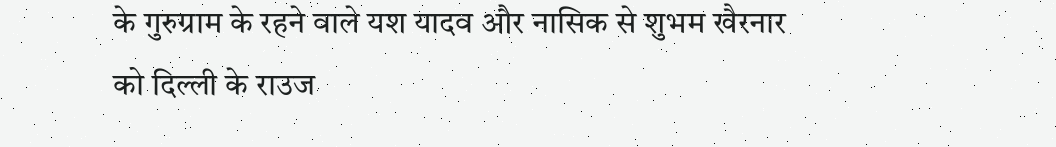के गुरुग्राम के रहने वाले यश यादव और नासिक से शुभम खैरनार को दिल्ली के राउज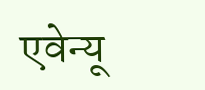एवेन्यू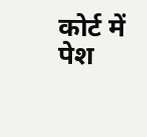कोर्ट में पेश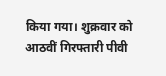किया गया। शुक्रवार को आठवीं गिरफ्तारी पीवी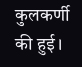कुलकर्णी की हुई।